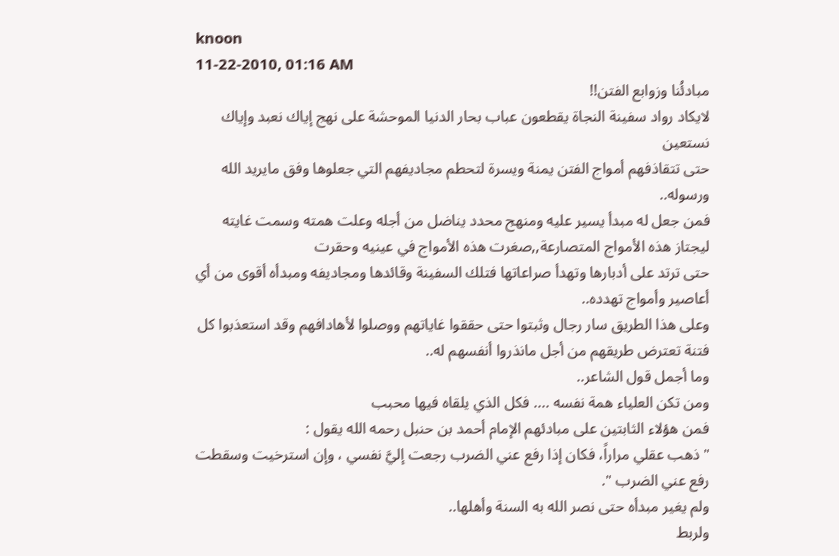knoon
11-22-2010, 01:16 AM
مبادئُنا وزوابع الفتن!!
لايكاد رواد سفينة النجاة يقطعون عباب بحار الدنيا الموحشة على نهج إياك نعبد وإياك نستعين
حتى تتقاذفهم أمواج الفتن يمنة ويسرة لتحطم مجاديفهم التي جعلوها وفق مايريد الله ورسوله..
فمن جعل له مبدأ يسير عليه ومنهج محدد يناضل من أجله وعلت همته وسمت غايته
ليجتاز هذه الأمواج المتصارعة,,صغرت هذه الأمواج في عينيه وحقرت
حتى ترتد على أدبارها وتهدأ صراعاتها فتلك السفينة وقائدها ومجاديفه ومبدأه أقوى من أي أعاصير وأمواج تهدده..
وعلى هذا الطريق سار رجال وثبتوا حتى حققوا غاياتهم ووصلوا لأهادافهم وقد استعذبوا كل فتنة تعترض طريقهم من أجل مانذروا أنفسهم له..
وما أجمل قول الشاعر..
ومن تكن العلياء همة نفسه .... فكل الذي يلقاه فيها محبب
فمن هؤلاء الثابتين على مبادئهم الإمام أحمد بن حنبل رحمه الله يقول :
" ذهب عقلي مراراً، فكان إذا رفع عني الضرب رجعت إليَّ نفسي ، وإن استرخيت وسقطت رفع عني الضرب ".
ولم يغير مبدأه حتى نصر الله به السنة وأهلها..
ولربط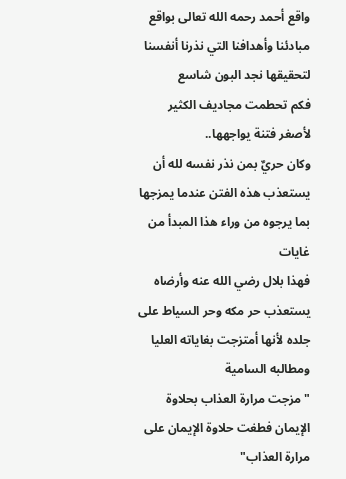واقع أحمد رحمه الله تعالى بواقع مبادئنا وأهدافنا التي نذرنا أنفسنا لتحقيقها نجد البون شاسع
فكم تحطمت مجاديف الكثير لأصغر فتنة يواجهها..
وكان حريٌ بمن نذر نفسه لله أن يستعذب هذه الفتن عندما يمزجها بما يرجوه من وراء هذا المبدأ من غايات
فهذا بلال رضي الله عنه وأرضاه يستعذب حر مكه وحر السياط على جلده لأنها أمتزجت بغاياته العليا ومطالبه السامية
"مزجت مرارة العذاب بحلاوة الإيمان فطغت حلاوة الإيمان على مرارة العذاب"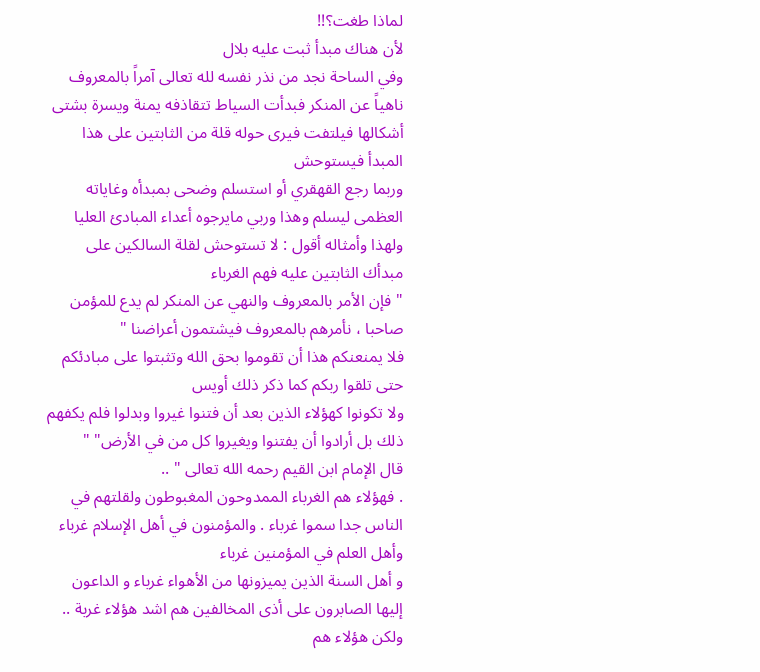لماذا طغت؟!!
لأن هناك مبدأ ثبت عليه بلال
وفي الساحة نجد من نذر نفسه لله تعالى آمراً بالمعروف ناهياً عن المنكر فبدأت السياط تتقاذفه يمنة ويسرة بشتى أشكالها فيلتفت فيرى حوله قلة من الثابتين على هذا المبدأ فيستوحش
وربما رجع القهقري أو استسلم وضحى بمبدأه وغاياته العظمى ليسلم وهذا وربي مايرجوه أعداء المبادئ العليا
ولهذا وأمثاله أقول : لا تستوحش لقلة السالكين على مبدأك الثابتين عليه فهم الغرباء
" فإن الأمر بالمعروف والنهي عن المنكر لم يدع للمؤمن صاحبا ، نأمرهم بالمعروف فيشتمون أعراضنا "
فلا يمنعنكم هذا أن تقوموا بحق الله وتثبتوا على مبادئكم حتى تلقوا ربكم كما ذكر ذلك أويس
ولا تكونوا كهؤلاء الذين بعد أن فتنوا غيروا وبدلوا فلم يكفهم ذلك بل أرادوا أن يفتنوا ويغيروا كل من في الأرض" "
قال الإمام ابن القيم رحمه الله تعالى " ..
. فهؤلاء هم الغرباء الممدوحون المغبوطون ولقلتهم في الناس جدا سموا غرباء . والمؤمنون في أهل الإسلام غرباء وأهل العلم في المؤمنين غرباء
و أهل السنة الذين يميزونها من الأهواء غرباء و الداعون إليها الصابرون على أذى المخالفين هم اشد هؤلاء غربة ..
ولكن هؤلاء هم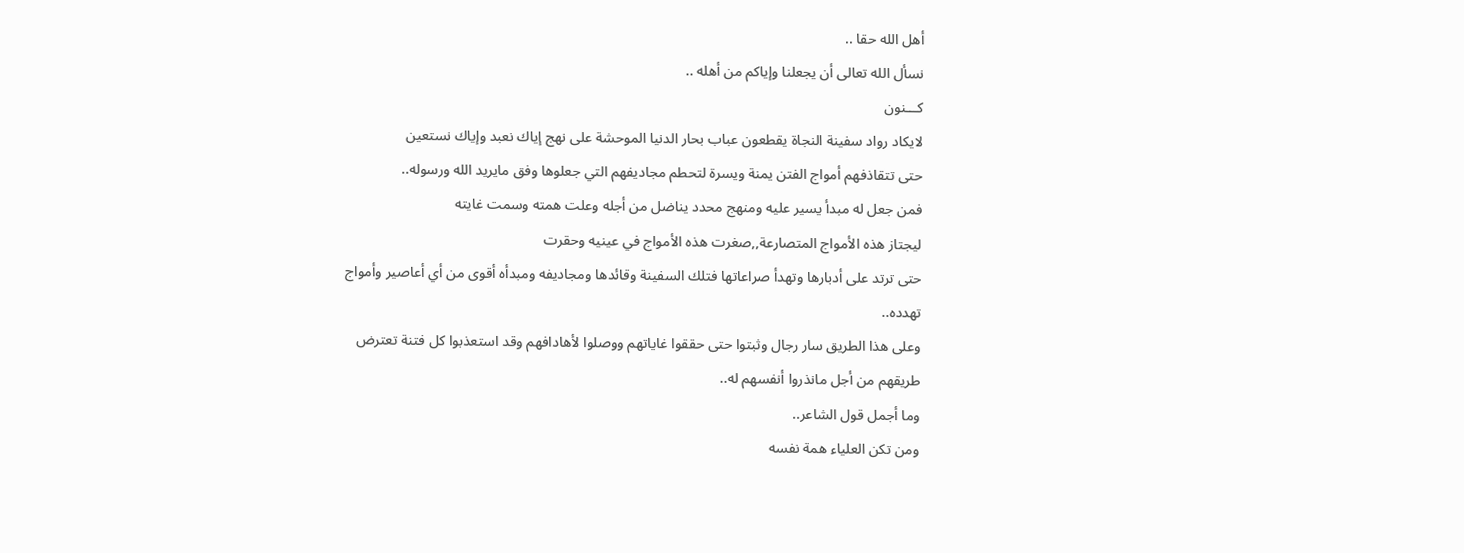أهل الله حقا ..
نسأل الله تعالى أن يجعلنا وإياكم من أهله ..
كـــنون
لايكاد رواد سفينة النجاة يقطعون عباب بحار الدنيا الموحشة على نهج إياك نعبد وإياك نستعين
حتى تتقاذفهم أمواج الفتن يمنة ويسرة لتحطم مجاديفهم التي جعلوها وفق مايريد الله ورسوله..
فمن جعل له مبدأ يسير عليه ومنهج محدد يناضل من أجله وعلت همته وسمت غايته
ليجتاز هذه الأمواج المتصارعة,,صغرت هذه الأمواج في عينيه وحقرت
حتى ترتد على أدبارها وتهدأ صراعاتها فتلك السفينة وقائدها ومجاديفه ومبدأه أقوى من أي أعاصير وأمواج تهدده..
وعلى هذا الطريق سار رجال وثبتوا حتى حققوا غاياتهم ووصلوا لأهادافهم وقد استعذبوا كل فتنة تعترض طريقهم من أجل مانذروا أنفسهم له..
وما أجمل قول الشاعر..
ومن تكن العلياء همة نفسه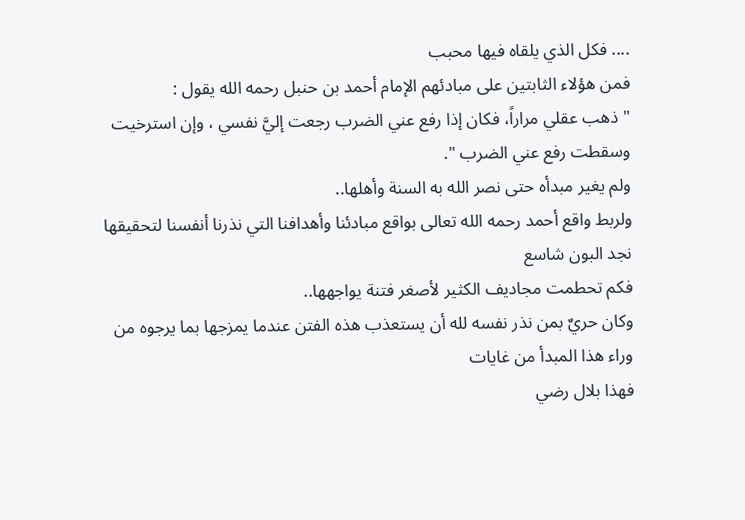.... فكل الذي يلقاه فيها محبب
فمن هؤلاء الثابتين على مبادئهم الإمام أحمد بن حنبل رحمه الله يقول :
" ذهب عقلي مراراً، فكان إذا رفع عني الضرب رجعت إليَّ نفسي ، وإن استرخيت وسقطت رفع عني الضرب ".
ولم يغير مبدأه حتى نصر الله به السنة وأهلها..
ولربط واقع أحمد رحمه الله تعالى بواقع مبادئنا وأهدافنا التي نذرنا أنفسنا لتحقيقها نجد البون شاسع
فكم تحطمت مجاديف الكثير لأصغر فتنة يواجهها..
وكان حريٌ بمن نذر نفسه لله أن يستعذب هذه الفتن عندما يمزجها بما يرجوه من وراء هذا المبدأ من غايات
فهذا بلال رضي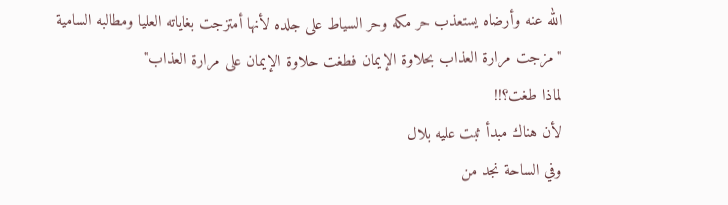الله عنه وأرضاه يستعذب حر مكه وحر السياط على جلده لأنها أمتزجت بغاياته العليا ومطالبه السامية
"مزجت مرارة العذاب بحلاوة الإيمان فطغت حلاوة الإيمان على مرارة العذاب"
لماذا طغت؟!!
لأن هناك مبدأ ثبت عليه بلال
وفي الساحة نجد من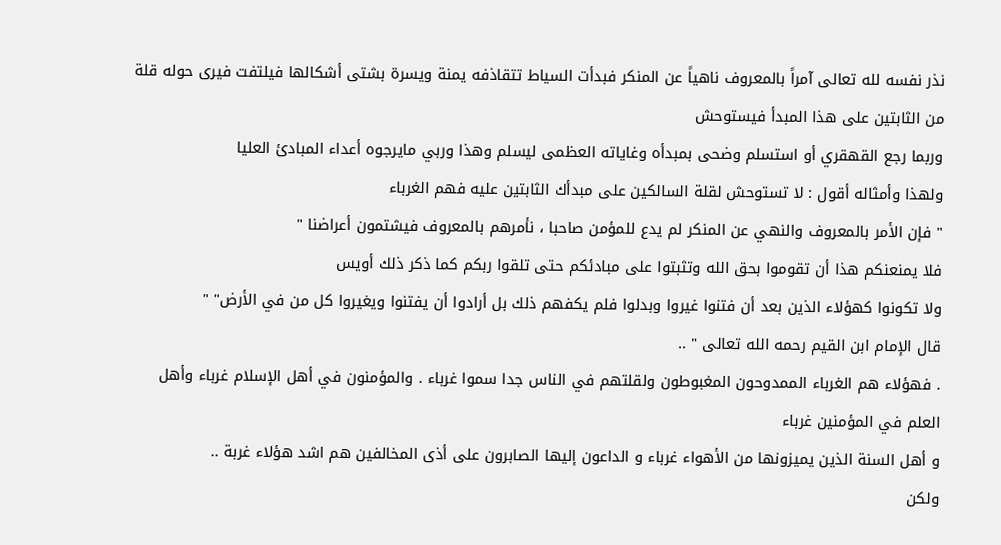نذر نفسه لله تعالى آمراً بالمعروف ناهياً عن المنكر فبدأت السياط تتقاذفه يمنة ويسرة بشتى أشكالها فيلتفت فيرى حوله قلة من الثابتين على هذا المبدأ فيستوحش
وربما رجع القهقري أو استسلم وضحى بمبدأه وغاياته العظمى ليسلم وهذا وربي مايرجوه أعداء المبادئ العليا
ولهذا وأمثاله أقول : لا تستوحش لقلة السالكين على مبدأك الثابتين عليه فهم الغرباء
" فإن الأمر بالمعروف والنهي عن المنكر لم يدع للمؤمن صاحبا ، نأمرهم بالمعروف فيشتمون أعراضنا "
فلا يمنعنكم هذا أن تقوموا بحق الله وتثبتوا على مبادئكم حتى تلقوا ربكم كما ذكر ذلك أويس
ولا تكونوا كهؤلاء الذين بعد أن فتنوا غيروا وبدلوا فلم يكفهم ذلك بل أرادوا أن يفتنوا ويغيروا كل من في الأرض" "
قال الإمام ابن القيم رحمه الله تعالى " ..
. فهؤلاء هم الغرباء الممدوحون المغبوطون ولقلتهم في الناس جدا سموا غرباء . والمؤمنون في أهل الإسلام غرباء وأهل العلم في المؤمنين غرباء
و أهل السنة الذين يميزونها من الأهواء غرباء و الداعون إليها الصابرون على أذى المخالفين هم اشد هؤلاء غربة ..
ولكن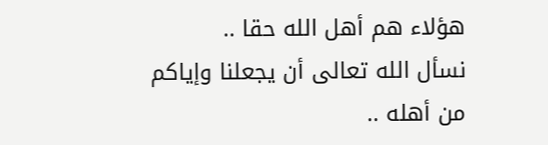هؤلاء هم أهل الله حقا ..
نسأل الله تعالى أن يجعلنا وإياكم من أهله ..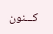كـــنون